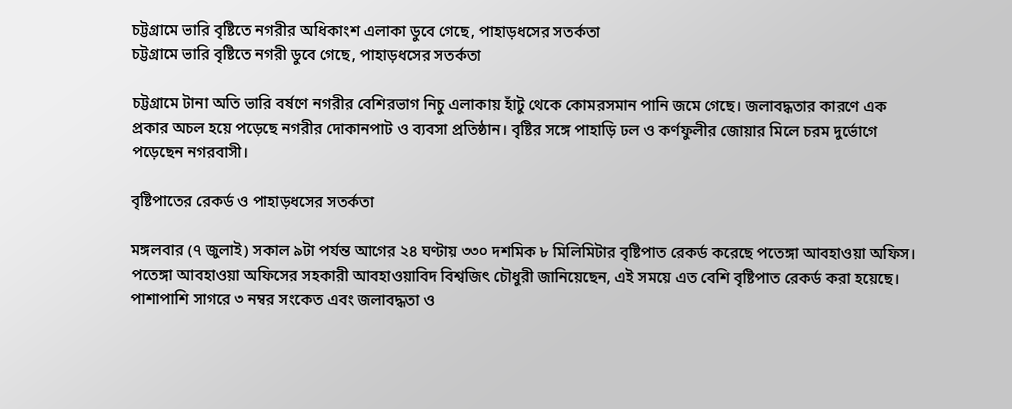চট্টগ্রামে ভারি বৃষ্টিতে নগরীর অধিকাংশ এলাকা ডুবে গেছে, পাহাড়ধসের সতর্কতা
চট্টগ্রামে ভারি বৃষ্টিতে নগরী ডুবে গেছে, পাহাড়ধসের সতর্কতা

চট্টগ্রামে টানা অতি ভারি বর্ষণে নগরীর বেশিরভাগ নিচু এলাকায় হাঁটু থেকে কোমরসমান পানি জমে গেছে। জলাবদ্ধতার কারণে এক প্রকার অচল হয়ে পড়েছে নগরীর দোকানপাট ও ব্যবসা প্রতিষ্ঠান। বৃষ্টির সঙ্গে পাহাড়ি ঢল ও কর্ণফুলীর জোয়ার মিলে চরম দুর্ভোগে পড়েছেন নগরবাসী।

বৃষ্টিপাতের রেকর্ড ও পাহাড়ধসের সতর্কতা

মঙ্গলবার (৭ জুলাই) সকাল ৯টা পর্যন্ত আগের ২৪ ঘণ্টায় ৩৩০ দশমিক ৮ মিলিমিটার বৃষ্টিপাত রেকর্ড করেছে পতেঙ্গা আবহাওয়া অফিস। পতেঙ্গা আবহাওয়া অফিসের সহকারী আবহাওয়াবিদ বিশ্বজিৎ চৌধুরী জানিয়েছেন, এই সময়ে এত বেশি বৃষ্টিপাত রেকর্ড করা হয়েছে। পাশাপাশি সাগরে ৩ নম্বর সংকেত এবং জলাবদ্ধতা ও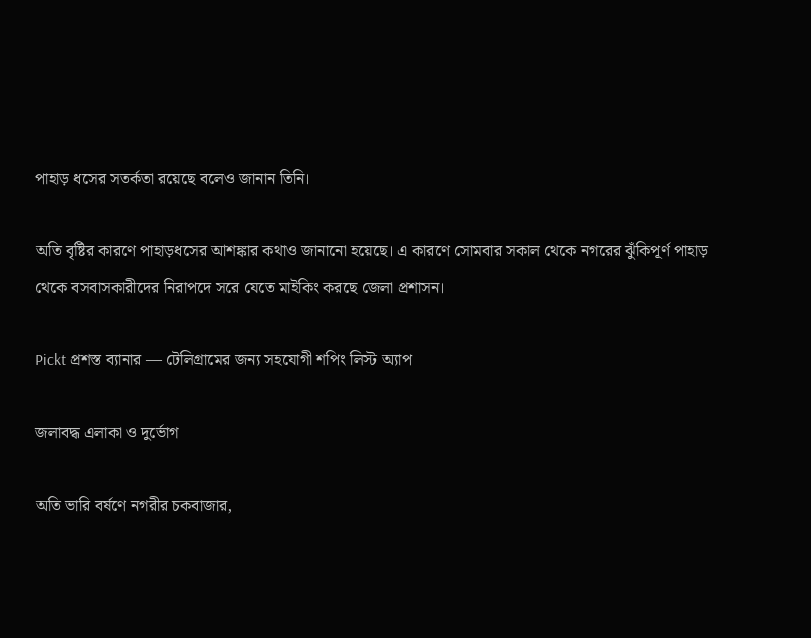পাহাড় ধসের সতর্কতা রয়েছে বলেও জানান তিনি।

অতি বৃষ্টির কারণে পাহাড়ধসের আশঙ্কার কথাও জানানো হয়েছে। এ কারণে সোমবার সকাল থেকে নগরের ঝুঁকিপূর্ণ পাহাড় থেকে বসবাসকারীদের নিরাপদে সরে যেতে মাইকিং করছে জেলা প্রশাসন।

Pickt প্রশস্ত ব্যানার — টেলিগ্রামের জন্য সহযোগী শপিং লিস্ট অ্যাপ

জলাবদ্ধ এলাকা ও দুর্ভোগ

অতি ভারি বর্ষণে নগরীর চকবাজার,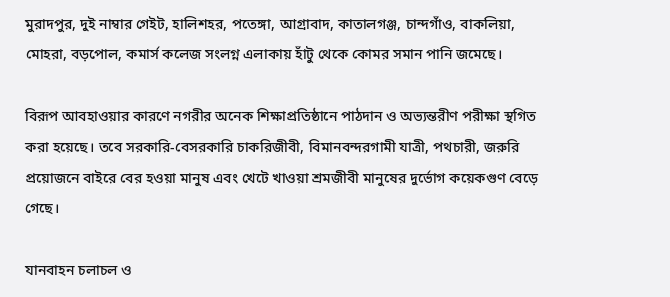মুরাদপুর, দুই নাম্বার গেইট, হালিশহর, পতেঙ্গা, আগ্রাবাদ, কাতালগঞ্জ, চান্দগাঁও, বাকলিয়া, মোহরা, বড়পোল, কমার্স কলেজ সংলগ্ন এলাকায় হাঁটু থেকে কোমর সমান পানি জমেছে।

বিরূপ আবহাওয়ার কারণে নগরীর অনেক শিক্ষাপ্রতিষ্ঠানে পাঠদান ও অভ্যন্তরীণ পরীক্ষা স্থগিত করা হয়েছে। তবে সরকারি-বেসরকারি চাকরিজীবী, বিমানবন্দরগামী যাত্রী, পথচারী, জরুরি প্রয়োজনে বাইরে বের হওয়া মানুষ এবং খেটে খাওয়া শ্রমজীবী মানুষের দুর্ভোগ কয়েকগুণ বেড়ে গেছে।

যানবাহন চলাচল ও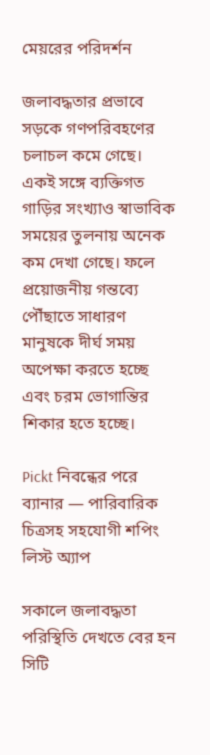মেয়রের পরিদর্শন

জলাবদ্ধতার প্রভাবে সড়কে গণপরিবহণের চলাচল কমে গেছে। একই সঙ্গে ব্যক্তিগত গাড়ির সংখ্যাও স্বাভাবিক সময়ের তুলনায় অনেক কম দেখা গেছে। ফলে প্রয়োজনীয় গন্তব্যে পৌঁছাতে সাধারণ মানুষকে দীর্ঘ সময় অপেক্ষা করতে হচ্ছে এবং চরম ভোগান্তির শিকার হতে হচ্ছে।

Pickt নিবন্ধের পরে ব্যানার — পারিবারিক চিত্রসহ সহযোগী শপিং লিস্ট অ্যাপ

সকালে জলাবদ্ধতা পরিস্থিতি দেখতে বের হন সিটি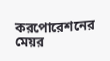করপোরেশনের মেয়র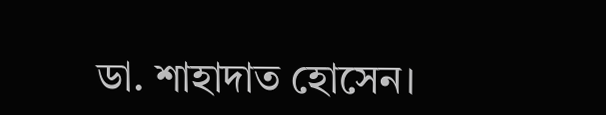ডা. শাহাদাত হোসেন।